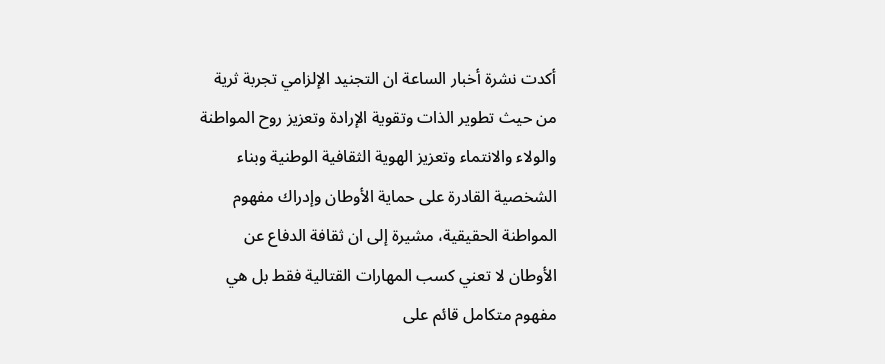أكدت نشرة أخبار الساعة ان التجنيد الإلزامي تجربة ثرية من حيث تطوير الذات وتقوية الإرادة وتعزيز روح المواطنة والولاء والانتماء وتعزيز الهوية الثقافية الوطنية وبناء الشخصية القادرة على حماية الأوطان وإدراك مفهوم المواطنة الحقيقية، مشيرة إلى ان ثقافة الدفاع عن الأوطان لا تعني كسب المهارات القتالية فقط بل هي مفهوم متكامل قائم على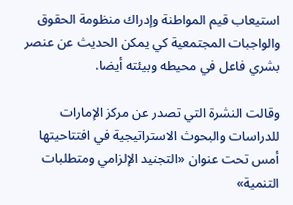استيعاب قيم المواطنة وإدراك منظومة الحقوق والواجبات المجتمعية كي يمكن الحديث عن عنصر بشري فاعل في محيطه وبيئته أيضا.

وقالت النشرة التي تصدر عن مركز الإمارات للدراسات والبحوث الاستراتيجية في افتتاحيتها أمس تحت عنوان «التجنيد الإلزامي ومتطلبات التنمية»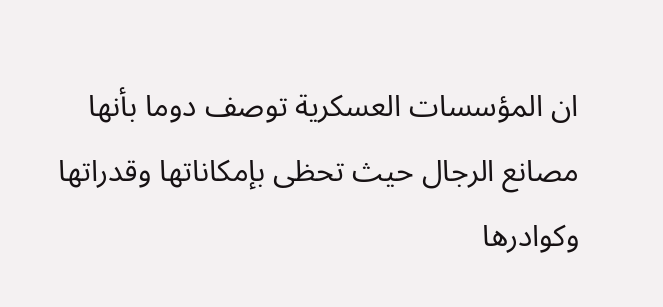ان المؤسسات العسكرية توصف دوما بأنها مصانع الرجال حيث تحظى بإمكاناتها وقدراتها وكوادرها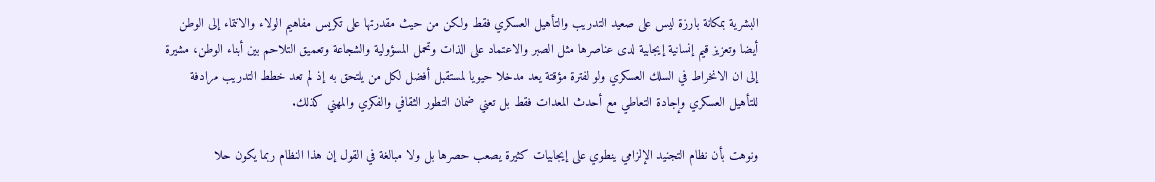البشرية بمكانة بارزة ليس على صعيد التدريب والتأهيل العسكري فقط ولكن من حيث مقدرتها على تكريس مفاهيم الولاء والانتماء إلى الوطن أيضا وتعزيز قيم إنسانية إيجابية لدى عناصرها مثل الصبر والاعتماد على الذات وتحمل المسؤولية والشجاعة وتعميق التلاحم بين أبناء الوطن، مشيرة إلى ان الانخراط في السلك العسكري ولو لفترة مؤقتة يعد مدخلا حيويا لمستقبل أفضل لكل من يلتحق به إذ لم تعد خطط التدريب مرادفة للتأهيل العسكري وإجادة التعاطي مع أحدث المعدات فقط بل تعني ضمان التطور الثقافي والفكري والمهني كذلك.

ونوهت بأن نظام التجنيد الإلزامي ينطوي على إيجابيات كثيرة يصعب حصرها بل ولا مبالغة في القول إن هذا النظام ربما يكون حلا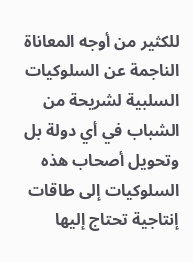للكثير من أوجه المعاناة الناجمة عن السلوكيات السلبية لشريحة من الشباب في أي دولة بل وتحويل أصحاب هذه السلوكيات إلى طاقات إنتاجية تحتاج إليها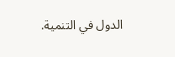الدول في التنمية.